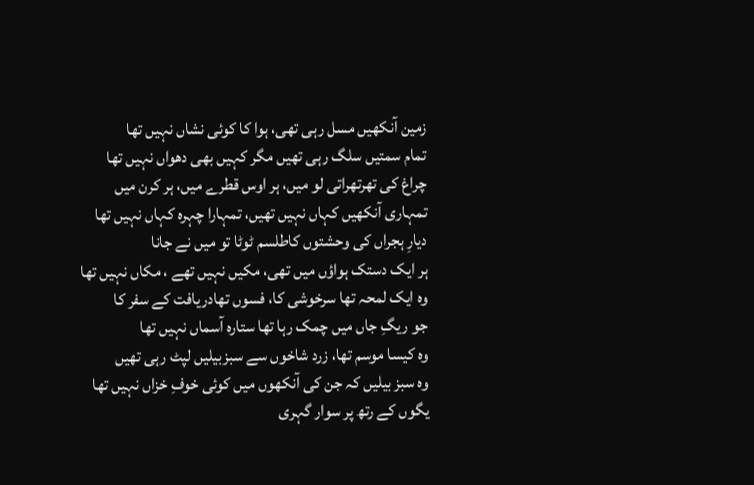زمین آنکھیں مسل رہی تھی، ہوا کا کوئی نشاں نہیں تھا
تمام سمتیں سلگ رہی تھیں مگر کہیں بھی دھواں نہیں تھا
چراغ کی تھرتھراتی لو میں، ہر اوس قطرے میں، ہر کرن میں
تمہاری آنکھیں کہاں نہیں تھیں، تمہارا چہرہ کہاں نہیں تھا
دیارِ ہجراں کی وحشتوں کاطلسم ٹوٹا تو میں نے جانا
ہر ایک دستک ہواؤں میں تھی، مکیں نہیں تھے ، مکاں نہیں تھا
وہ ایک لمحہ تھا سرخوشی کا، فسوں تھادریافت کے سفر کا
جو ریگِ جاں میں چمک رہا تھا ستارہ آسماں نہیں تھا
وہ کیسا موسم تھا، زرد شاخوں سے سبزبیلیں لپٹ رہی تھیں
وہ سبز بیلیں کہ جن کی آنکھوں میں کوئی خوفِ خزاں نہیں تھا
یگوں کے رتھ پر سوار گہری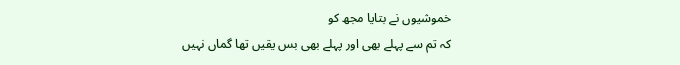خموشیوں نے بتایا مجھ کو
کہ تم سے پہلے بھی اور پہلے بھی بس یقیں تھا گماں نہیں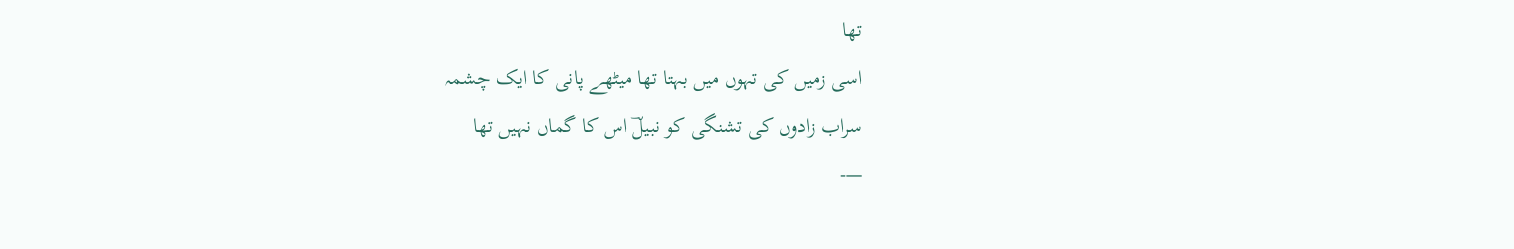تھا
اسی زمیں کی تہوں میں بہتا تھا میٹھے پانی کا ایک چشمہ
سراب زادوں کی تشنگی کو نبیلؔ اس کا گماں نہیں تھا
—-